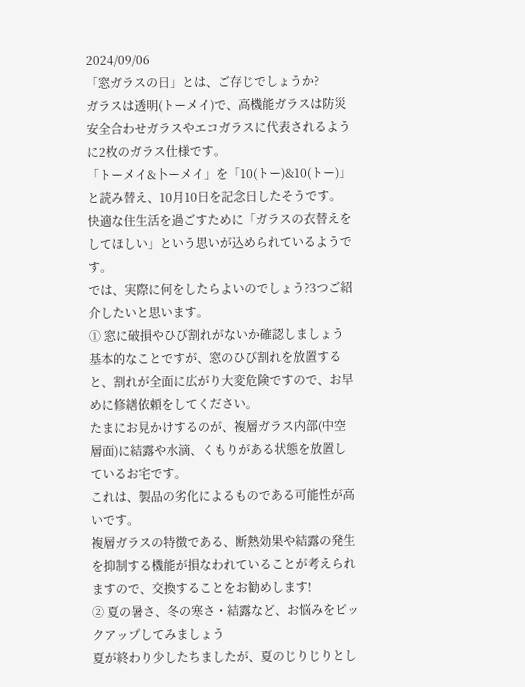2024/09/06
「窓ガラスの日」とは、ご存じでしょうか?
ガラスは透明(トーメイ)で、高機能ガラスは防災安全合わせガラスやエコガラスに代表されるように2枚のガラス仕様です。
「トーメイ&卜ーメイ」を「10(トー)&10(トー)」と読み替え、10月10日を記念日したそうです。
快適な住生活を過ごすために「ガラスの衣替えをしてほしい」という思いが込められているようです。
では、実際に何をしたらよいのでしょう?3つご紹介したいと思います。
① 窓に破損やひび割れがないか確認しましょう
基本的なことですが、窓のひび割れを放置すると、割れが全面に広がり大変危険ですので、お早めに修繕依頼をしてください。
たまにお見かけするのが、複層ガラス内部(中空層面)に結露や水滴、くもりがある状態を放置しているお宅です。
これは、製品の劣化によるものである可能性が高いです。
複層ガラスの特徴である、断熱効果や結露の発生を抑制する機能が損なわれていることが考えられますので、交換することをお勧めします!
② 夏の暑さ、冬の寒さ・結露など、お悩みをピックアップしてみましょう
夏が終わり少したちましたが、夏のじりじりとし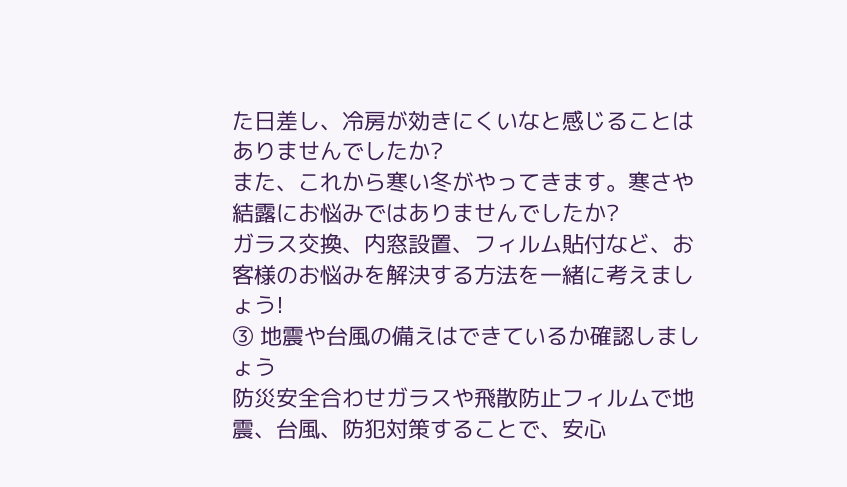た日差し、冷房が効きにくいなと感じることはありませんでしたか?
また、これから寒い冬がやってきます。寒さや結露にお悩みではありませんでしたか?
ガラス交換、内窓設置、フィルム貼付など、お客様のお悩みを解決する方法を一緒に考えましょう!
③ 地震や台風の備えはできているか確認しましょう
防災安全合わせガラスや飛散防止フィルムで地震、台風、防犯対策することで、安心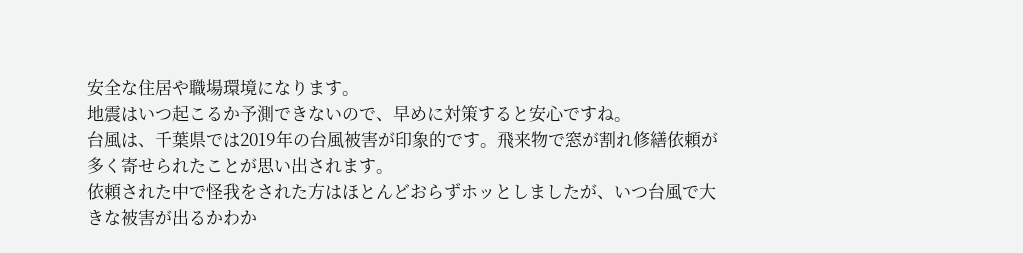安全な住居や職場環境になります。
地震はいつ起こるか予測できないので、早めに対策すると安心ですね。
台風は、千葉県では2019年の台風被害が印象的です。飛来物で窓が割れ修繕依頼が多く寄せられたことが思い出されます。
依頼された中で怪我をされた方はほとんどおらずホッとしましたが、いつ台風で大きな被害が出るかわか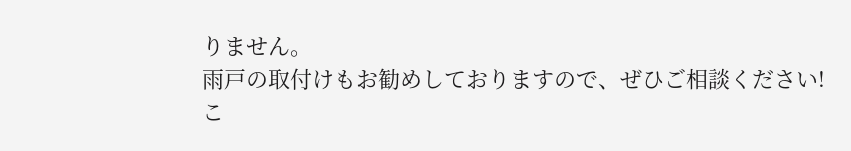りません。
雨戸の取付けもお勧めしておりますので、ぜひご相談ください!
こ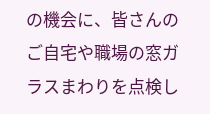の機会に、皆さんのご自宅や職場の窓ガラスまわりを点検し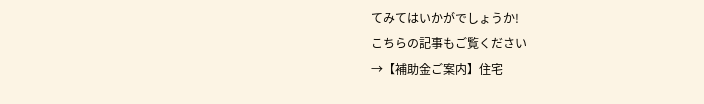てみてはいかがでしょうか!
こちらの記事もご覧ください
→【補助金ご案内】住宅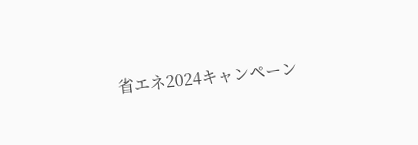省エネ2024キャンペーン